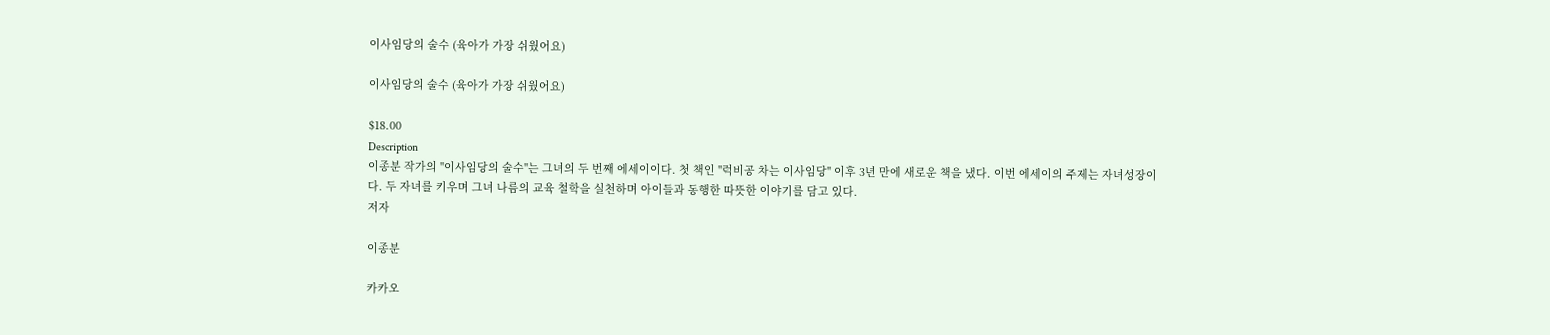이사임당의 술수 (육아가 가장 쉬웠어요)

이사임당의 술수 (육아가 가장 쉬웠어요)

$18.00
Description
이종분 작가의 "이사임당의 술수"는 그녀의 두 번째 에세이이다. 첫 책인 "럭비공 차는 이사임당" 이후 3년 만에 새로운 책을 냈다. 이번 에세이의 주제는 자녀성장이다. 두 자녀를 키우며 그녀 나름의 교육 철학을 실천하며 아이들과 동행한 따뜻한 이야기를 담고 있다.
저자

이종분

카카오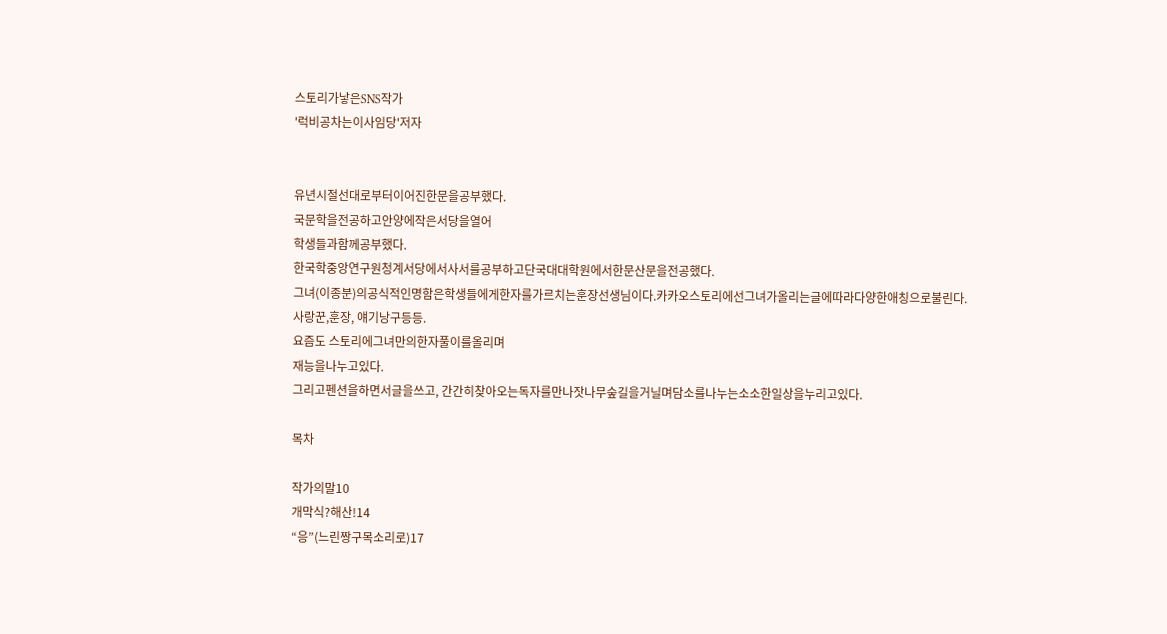스토리가낳은SNS작가
'럭비공차는이사임당'저자


유년시절선대로부터이어진한문을공부했다.
국문학을전공하고안양에작은서당을열어
학생들과함께공부했다.
한국학중앙연구원청계서당에서사서를공부하고단국대대학원에서한문산문을전공했다.
그녀(이종분)의공식적인명함은학생들에게한자를가르치는훈장선생님이다.카카오스토리에선그녀가올리는글에따라다양한애칭으로불린다.
사랑꾼,훈장, 얘기낭구등등.
요즘도 스토리에그녀만의한자풀이를올리며
재능을나누고있다.
그리고펜션을하면서글을쓰고, 간간히찾아오는독자를만나잣나무숲길을거닐며담소를나누는소소한일상을누리고있다.

목차

작가의말10
개막식?해산!14
“응”(느린짱구목소리로)17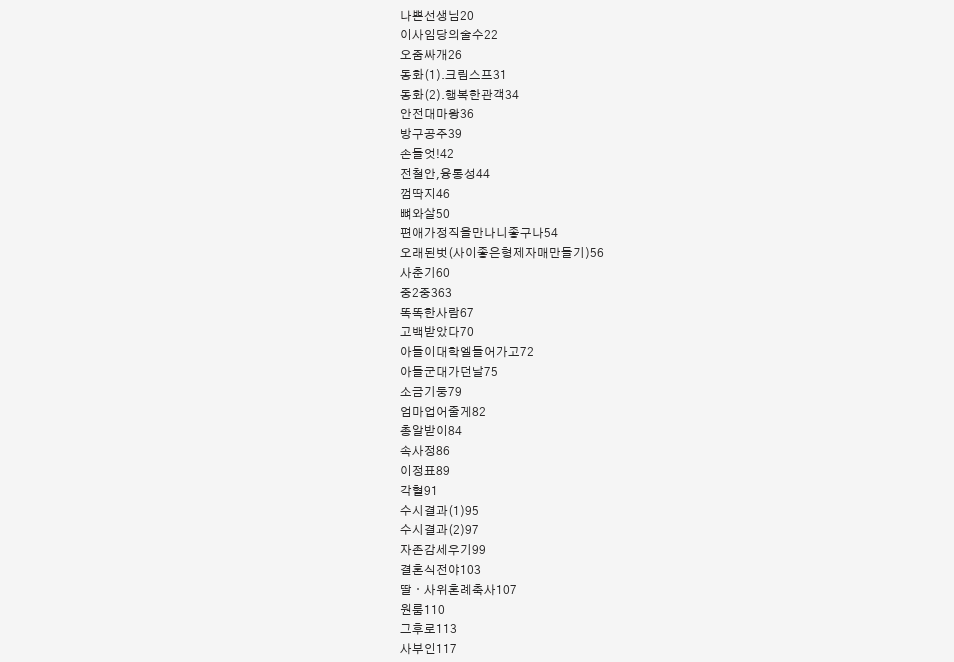나쁜선생님20
이사임당의술수22
오줌싸개26
동화(1).크림스프31
동화(2).행복한관객34
안전대마왕36
방구공주39
손들엇!42
전철안,융통성44
껌딱지46
뼈와살50
편애가정직을만나니좋구나54
오래된벗(사이좋은형제자매만들기)56
사춘기60
중2중363
똑똑한사람67
고백받았다70
아들이대학엘들어가고72
아들군대가던날75
소금기둥79
엄마업어줄게82
총알받이84
속사정86
이정표89
각혈91
수시결과(1)95
수시결과(2)97
자존감세우기99
결혼식전야103
딸ㆍ사위혼례축사107
원룸110
그후로113
사부인117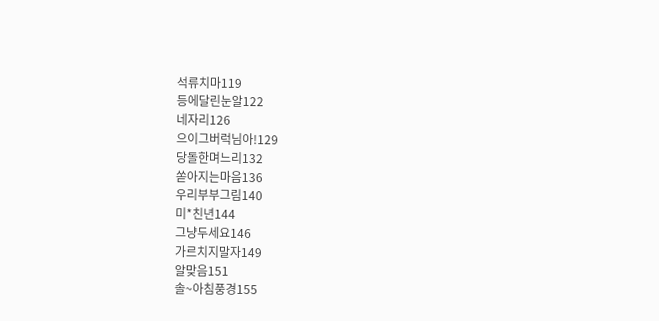석류치마119
등에달린눈알122
네자리126
으이그버럭님아!129
당돌한며느리132
쏟아지는마음136
우리부부그림140
미*친년144
그냥두세요146
가르치지말자149
알맞음151
솔~아침풍경155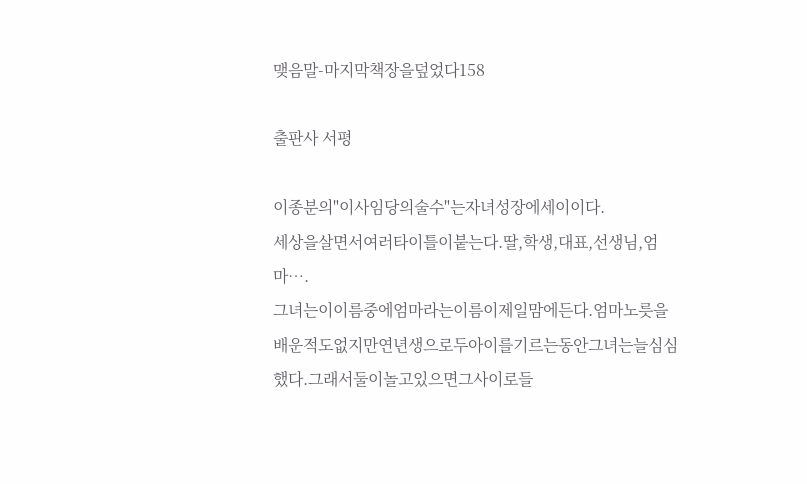맺음말-마지막책장을덮었다158

출판사 서평

이종분의"이사임당의술수"는자녀성장에세이이다.
세상을살면서여러타이틀이붙는다.딸,학생,대표,선생님,엄마….
그녀는이이름중에엄마라는이름이제일맘에든다.엄마노릇을배운적도없지만연년생으로두아이를기르는동안그녀는늘심심했다.그래서둘이놀고있으면그사이로들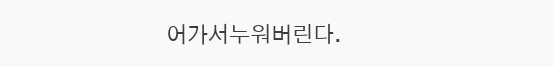어가서누워버린다.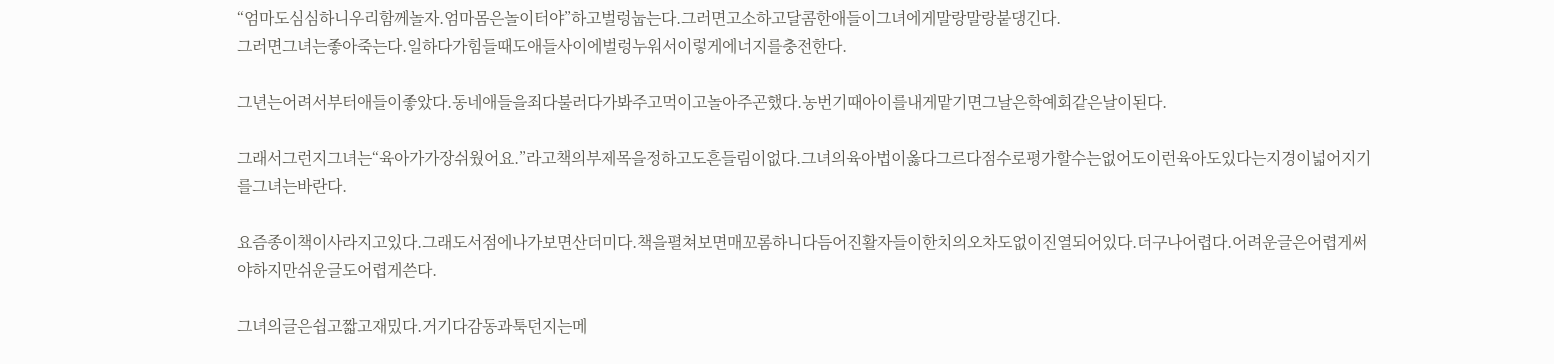“엄마도심심하니우리함께놀자.엄마몸은놀이터야”하고벌렁눕는다.그러면고소하고달콤한애들이그녀에게말랑말랑붙댕긴다.
그러면그녀는좋아죽는다.일하다가힘들때도애들사이에벌렁누워서이렇게에너지를충전한다.

그년는어려서부터애들이좋았다.동네애들을죄다불러다가봐주고먹이고놀아주곤했다.농번기때아이를내게맡기면그날은학예회같은날이된다.

그래서그런지그녀는“육아가가장쉬웠어요.”라고책의부제목을정하고도흔들림이없다.그녀의육아법이옳다그르다점수로평가할수는없어도이런육아도있다는지경이넓어지기를그녀는바란다.

요즘종이책이사라지고있다.그래도서점에나가보면산더미다.책을펼쳐보면매꼬롬하니다듬어진활자들이한치의오차도없이진열되어있다.더구나어렵다.어려운글은어렵게써야하지만쉬운글도어렵게쓴다.

그녀의글은쉽고짧고재밌다.거기다감동과툭던지는메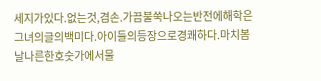세지가있다.없는것,겸손.가끔불쑥나오는반전에해학은그녀의글의백미다.아이들의등장으로경쾌하다.마치봄날나른한호숫가에서물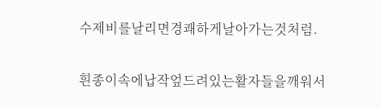수제비를날리면경쾌하게날아가는것처럼.

흰종이속에납작엎드려있는활자들을깨워서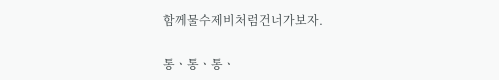함께물수제비처럼건너가보자.

통ㆍ통ㆍ통ㆍ